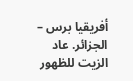أفريقيا برس – الجزائر. عاد الزيت للظهور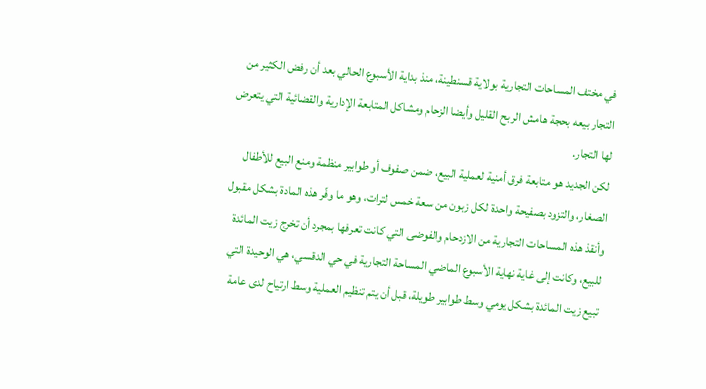في مختف المساحات التجارية بولاية قسنطينة، منذ بداية الأسبوع الحالي بعد أن رفض الكثير من التجار بيعه بحجة هامش الربح القليل وأيضا الزحام ومشاكل المتابعة الإدارية والقضائية التي يتعرض لها التجار.
لكن الجديد هو متابعة فرق أمنية لعملية البيع، ضمن صفوف أو طوابير منظمة ومنع البيع للأطفال الصغار، والتزود بصفيحة واحدة لكل زبون من سعة خمس لترات، وهو ما وفّر هذه المادة بشكل مقبول وأنقذ هذه المساحات التجارية من الازدحام والفوضى التي كانت تعرفها بمجرد أن تخرج زيت المائدة للبيع، وكانت إلى غاية نهاية الأسبوع الماضي المساحة التجارية في حي الدقسي، هي الوحيدة التي تبيع زيت المائدة بشكل يومي وسط طوابير طويلة، قبل أن يتم تنظيم العملية وسط ارتياح لدى عامة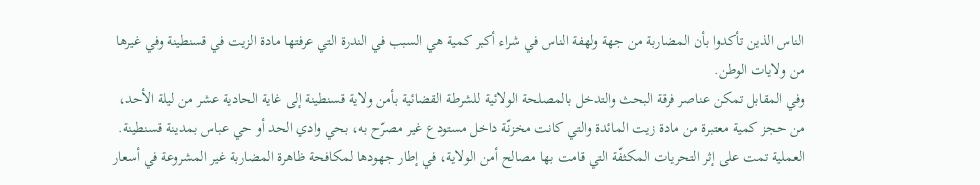الناس الذين تأكدوا بأن المضاربة من جهة ولهفة الناس في شراء أكبر كمية هي السبب في الندرة التي عرفتها مادة الزيت في قسنطينة وفي غيرها من ولايات الوطن.
وفي المقابل تمكن عناصر فرقة البحث والتدخل بالمصلحة الولائية للشرطة القضائية بأمن ولاية قسنطينة إلى غاية الحادية عشر من ليلة الأحد، من حجز كمية معتبرة من مادة زيت المائدة والتي كانت مخزنّة داخل مستودع غير مصرّح به، بحي وادي الحد أو حي عباس بمدينة قسنطينة. العملية تمت على إثر التحريات المكثفّة التي قامت بها مصالح أمن الولاية، في إطار جهودها لمكافحة ظاهرة المضاربة غير المشروعة في أسعار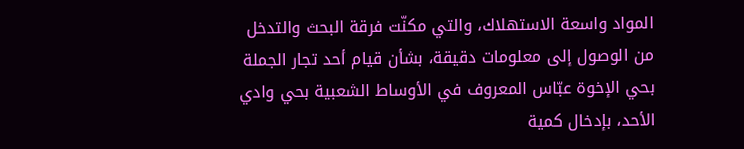المواد واسعة الاستهلاك، والتي مكنّت فرقة البحث والتدخل من الوصول إلى معلومات دقيقة، بشأن قيام أحد تجار الجملة بحي الإخوة عبّاس المعروف في الأوساط الشعبية بحي وادي الأحد، بإدخال كمية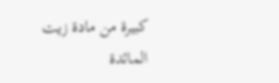كبيرة من مادة زيت المائدة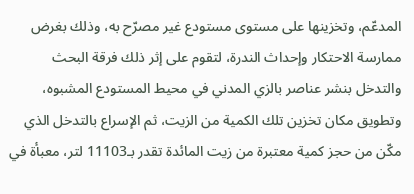المدعّم، وتخزينها على مستوى مستودع غير مصرّح به، وذلك بغرض ممارسة الاحتكار وإحداث الندرة، لتقوم على إثر ذلك فرقة البحث والتدخل بنشر عناصر بالزي المدني في محيط المستودع المشبوه، وتطويق مكان تخزين تلك الكمية من الزيت، ثم الإسراع بالتدخل الذي مكّن من حجز كمية معتبرة من زيت المائدة تقدر بـ11103 لتر، معبأة في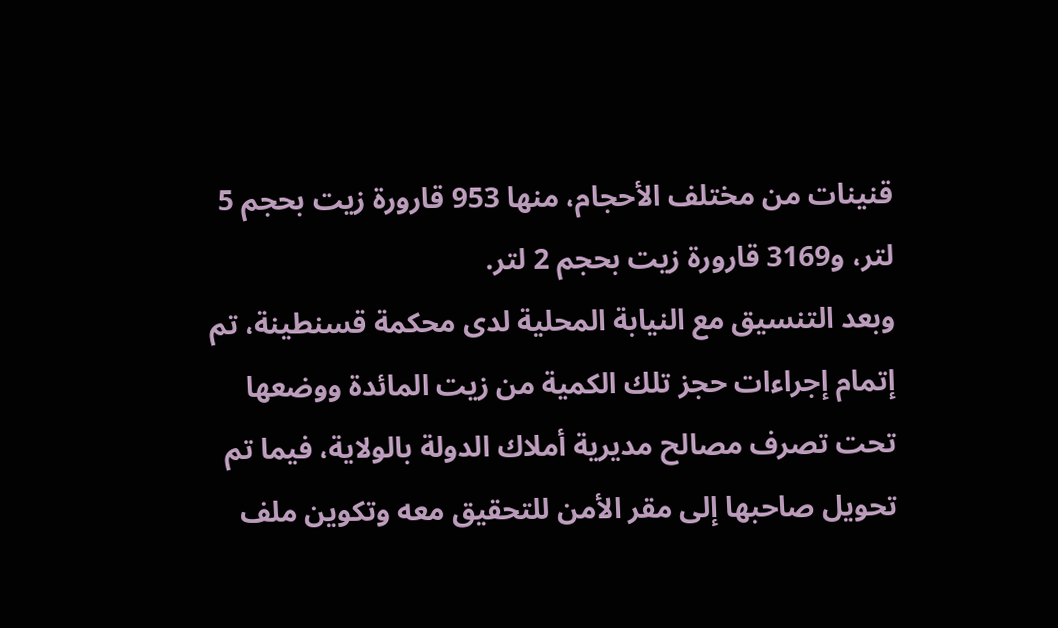قنينات من مختلف الأحجام، منها 953 قارورة زيت بحجم 5 لتر، و3169 قارورة زيت بحجم 2 لتر.
وبعد التنسيق مع النيابة المحلية لدى محكمة قسنطينة، تم إتمام إجراءات حجز تلك الكمية من زيت المائدة ووضعها تحت تصرف مصالح مديرية أملاك الدولة بالولاية، فيما تم تحويل صاحبها إلى مقر الأمن للتحقيق معه وتكوين ملف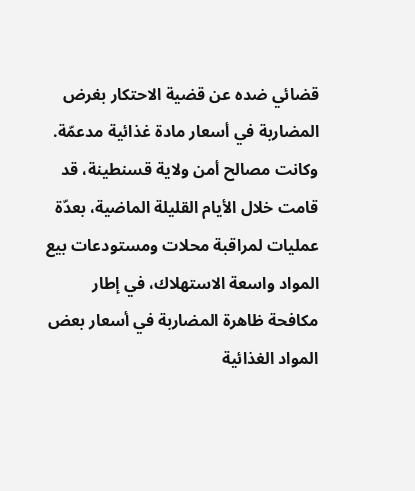قضائي ضده عن قضية الاحتكار بغرض المضاربة في أسعار مادة غذائية مدعمّة.
وكانت مصالح أمن ولاية قسنطينة، قد قامت خلال الأيام القليلة الماضية، بعدّة عمليات لمراقبة محلات ومستودعات بيع المواد واسعة الاستهلاك، في إطار مكافحة ظاهرة المضاربة في أسعار بعض المواد الغذائية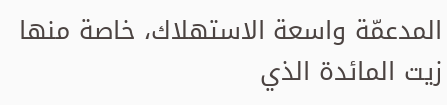المدعمّة واسعة الاستهلاك، خاصة منها زيت المائدة الذي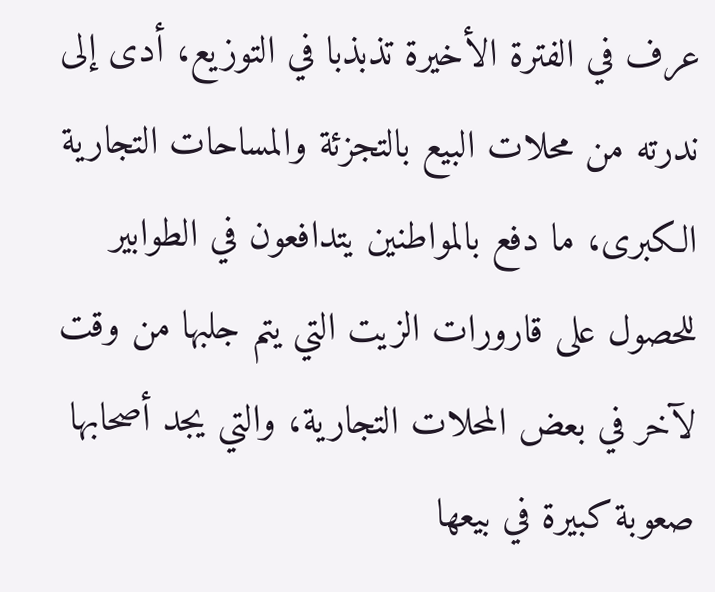عرف في الفترة الأخيرة تذبذبا في التوزيع، أدى إلى ندرته من محلات البيع بالتجزئة والمساحات التجارية الكبرى، ما دفع بالمواطنين يتدافعون في الطوابير للحصول على قارورات الزيت التي يتم جلبها من وقت لآخر في بعض المحلات التجارية، والتي يجد أصحابها صعوبة كبيرة في بيعها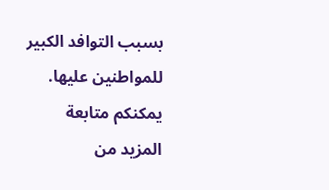بسبب التوافد الكبير للمواطنين عليها.
يمكنكم متابعة المزيد من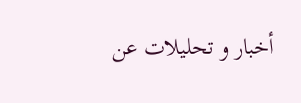أخبار و تحليلات عن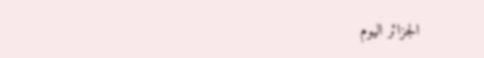الجزائر اليوم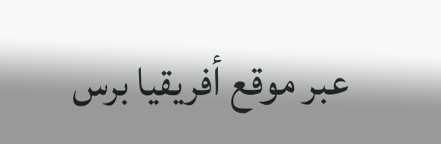عبر موقع أفريقيا برس